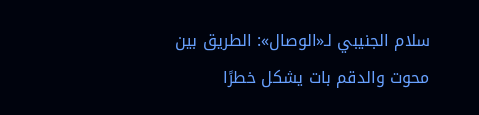سلام الجنيبي لـ«الوصال»: الطريق بين محوت والدقم بات يشكل خطرًا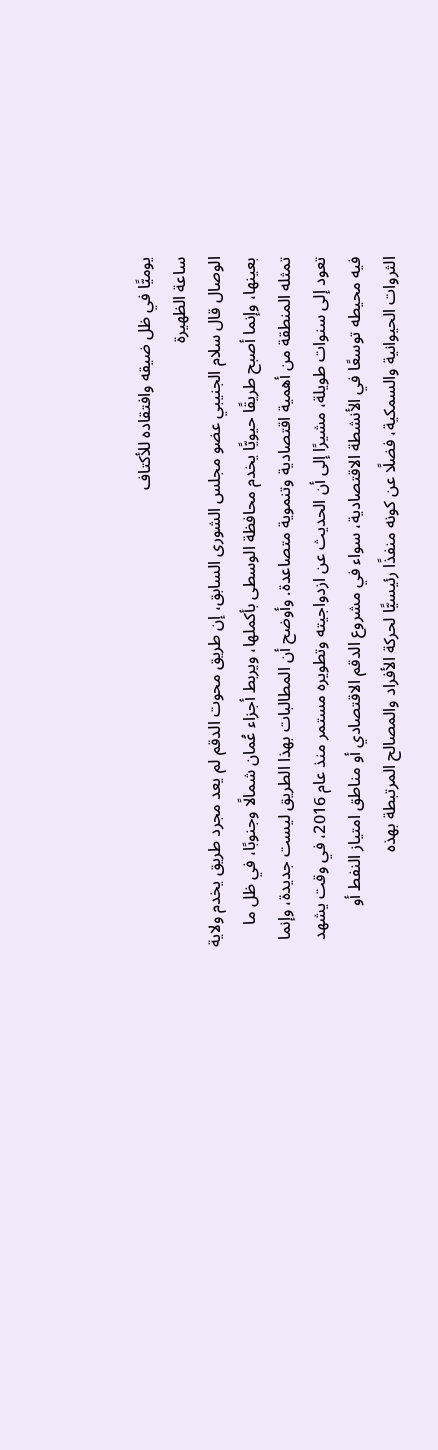يوميًّا في ظل ضيقه وافتقاده للأكتاف
ساعة الظهيرة
الوصال قال سلام الجنيبي عضو مجلس الشورى السابق، إن طريق محوت الدقم لم يعد مجرد طريق يخدم ولاية بعينها، وإنما أصبح طريقًا حيويًّا يخدم محافظة الوسطى بأكملها، ويربط أجزاء عُمان شمالًا وجنوبًا، في ظل ما تمثله المنطقة من أهمية اقتصادية وتنموية متصاعدة. وأوضح أن المطالبات بهذا الطريق ليست جديدة، وإنما تعود إلى سنوات طويلة، مشيرًا إلى أن الحديث عن ازدواجيته وتطويره مستمر منذ عام 2016، في وقت يشهد فيه محيطه توسعًا في الأنشطة الاقتصادية، سواء في مشروع الدقم الاقتصادي أو مناطق امتياز النفط أو الثروات الحيوانية والسمكية، فضلًا عن كونه منفذًا رئيسيًّا لحركة الأفراد والمصالح المرتبطة بهذه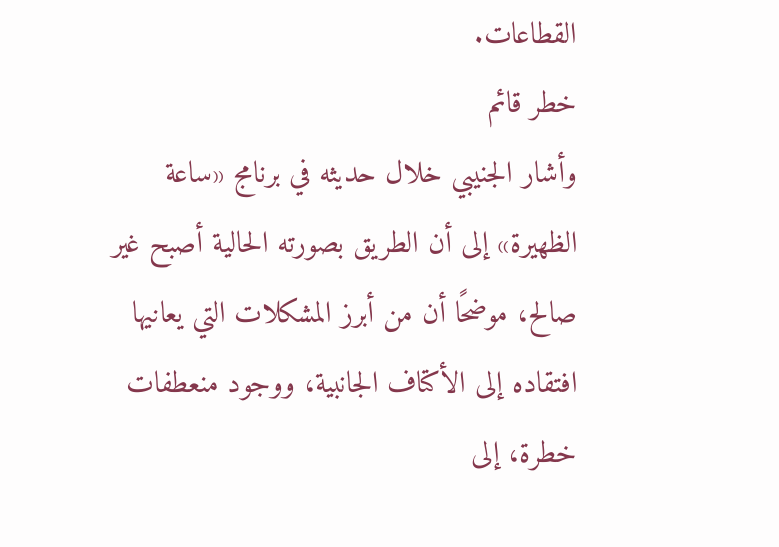القطاعات.
خطر قائم
وأشار الجنيبي خلال حديثه في برنامج «ساعة الظهيرة» إلى أن الطريق بصورته الحالية أصبح غير صالح، موضحًا أن من أبرز المشكلات التي يعانيها افتقاده إلى الأكتاف الجانبية، ووجود منعطفات خطرة، إلى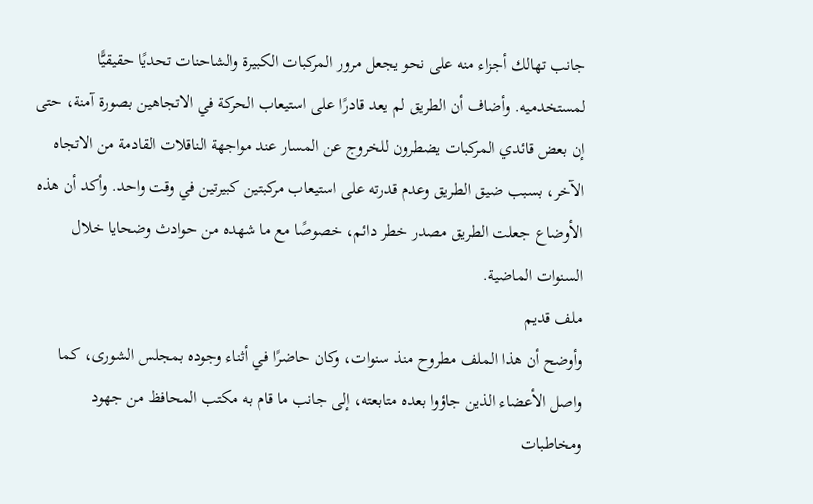جانب تهالك أجزاء منه على نحو يجعل مرور المركبات الكبيرة والشاحنات تحديًا حقيقيًّا لمستخدميه. وأضاف أن الطريق لم يعد قادرًا على استيعاب الحركة في الاتجاهين بصورة آمنة، حتى إن بعض قائدي المركبات يضطرون للخروج عن المسار عند مواجهة الناقلات القادمة من الاتجاه الآخر، بسبب ضيق الطريق وعدم قدرته على استيعاب مركبتين كبيرتين في وقت واحد. وأكد أن هذه الأوضاع جعلت الطريق مصدر خطر دائم، خصوصًا مع ما شهده من حوادث وضحايا خلال السنوات الماضية.
ملف قديم
وأوضح أن هذا الملف مطروح منذ سنوات، وكان حاضرًا في أثناء وجوده بمجلس الشورى، كما واصل الأعضاء الذين جاؤوا بعده متابعته، إلى جانب ما قام به مكتب المحافظ من جهود ومخاطبات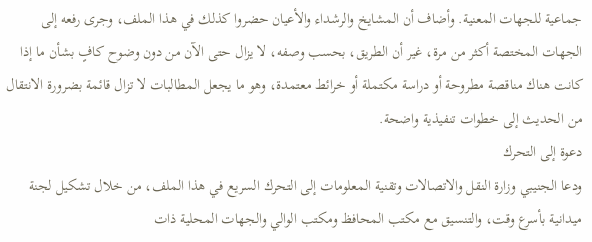جماعية للجهات المعنية. وأضاف أن المشايخ والرشداء والأعيان حضروا كذلك في هذا الملف، وجرى رفعه إلى الجهات المختصة أكثر من مرة، غير أن الطريق، بحسب وصفه، لا يزال حتى الآن من دون وضوح كافٍ بشأن ما إذا كانت هناك مناقصة مطروحة أو دراسة مكتملة أو خرائط معتمدة، وهو ما يجعل المطالبات لا تزال قائمة بضرورة الانتقال من الحديث إلى خطوات تنفيذية واضحة.
دعوة إلى التحرك
ودعا الجنيبي وزارة النقل والاتصالات وتقنية المعلومات إلى التحرك السريع في هذا الملف، من خلال تشكيل لجنة ميدانية بأسرع وقت، والتنسيق مع مكتب المحافظ ومكتب الوالي والجهات المحلية ذات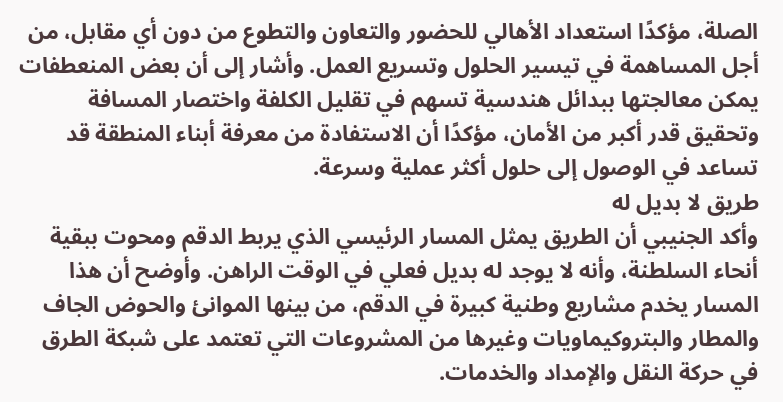الصلة، مؤكدًا استعداد الأهالي للحضور والتعاون والتطوع من دون أي مقابل، من أجل المساهمة في تيسير الحلول وتسريع العمل. وأشار إلى أن بعض المنعطفات يمكن معالجتها ببدائل هندسية تسهم في تقليل الكلفة واختصار المسافة وتحقيق قدر أكبر من الأمان، مؤكدًا أن الاستفادة من معرفة أبناء المنطقة قد تساعد في الوصول إلى حلول أكثر عملية وسرعة.
طريق لا بديل له
وأكد الجنيبي أن الطريق يمثل المسار الرئيسي الذي يربط الدقم ومحوت ببقية أنحاء السلطنة، وأنه لا يوجد له بديل فعلي في الوقت الراهن. وأوضح أن هذا المسار يخدم مشاريع وطنية كبيرة في الدقم، من بينها الموانئ والحوض الجاف والمطار والبتروكيماويات وغيرها من المشروعات التي تعتمد على شبكة الطرق في حركة النقل والإمداد والخدمات.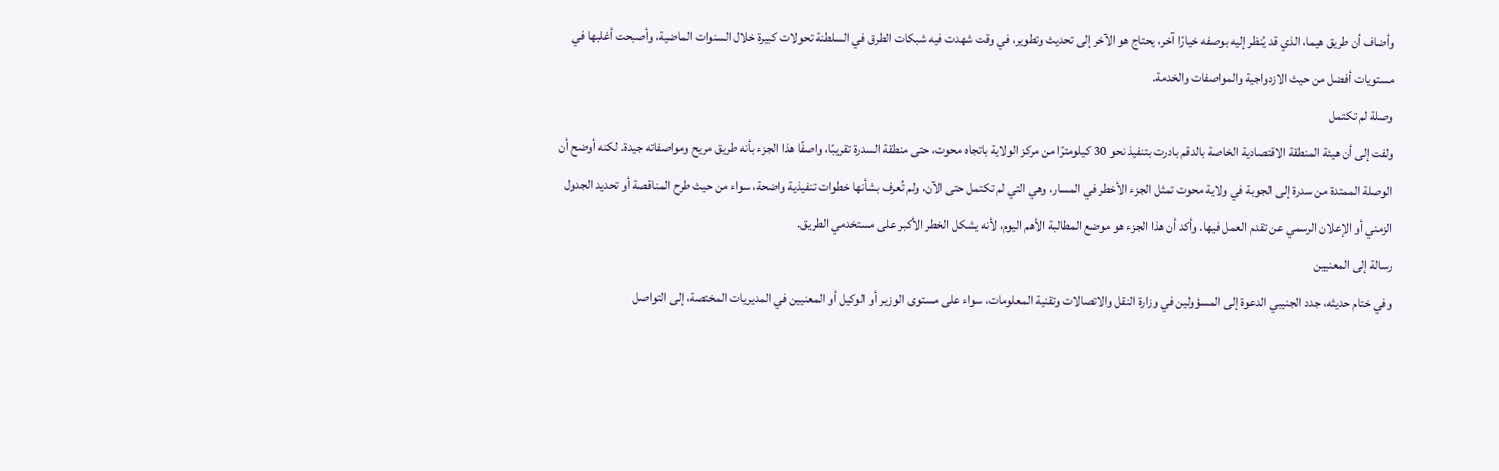وأضاف أن طريق هيما، الذي قد يُنظر إليه بوصفه خيارًا آخر، يحتاج هو الآخر إلى تحديث وتطوير، في وقت شهدت فيه شبكات الطرق في السلطنة تحولات كبيرة خلال السنوات الماضية، وأصبحت أغلبها في مستويات أفضل من حيث الازدواجية والمواصفات والخدمة.
وصلة لم تكتمل
ولفت إلى أن هيئة المنطقة الاقتصادية الخاصة بالدقم بادرت بتنفيذ نحو 30 كيلومترًا من مركز الولاية باتجاه محوت، حتى منطقة السدرة تقريبًا، واصفًا هذا الجزء بأنه طريق مريح ومواصفاته جيدة. لكنه أوضح أن الوصلة الممتدة من سدرة إلى الجوبة في ولاية محوت تمثل الجزء الأخطر في المسار، وهي التي لم تكتمل حتى الآن، ولم تُعرف بشأنها خطوات تنفيذية واضحة، سواء من حيث طرح المناقصة أو تحديد الجدول الزمني أو الإعلان الرسمي عن تقدم العمل فيها. وأكد أن هذا الجزء هو موضع المطالبة الأهم اليوم، لأنه يشكل الخطر الأكبر على مستخدمي الطريق.
رسالة إلى المعنيين
وفي ختام حديثه، جدد الجنيبي الدعوة إلى المسؤولين في وزارة النقل والاتصالات وتقنية المعلومات، سواء على مستوى الوزير أو الوكيل أو المعنيين في المديريات المختصة، إلى التواصل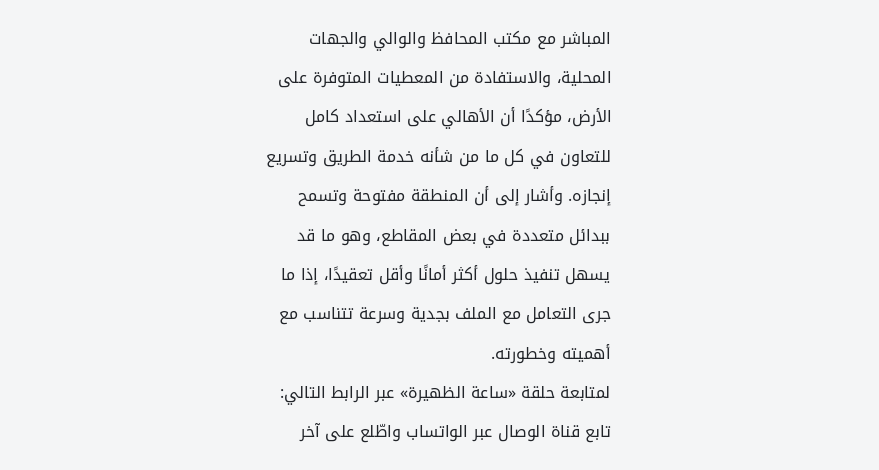المباشر مع مكتب المحافظ والوالي والجهات المحلية، والاستفادة من المعطيات المتوفرة على الأرض، مؤكدًا أن الأهالي على استعداد كامل للتعاون في كل ما من شأنه خدمة الطريق وتسريع إنجازه. وأشار إلى أن المنطقة مفتوحة وتسمح ببدائل متعددة في بعض المقاطع، وهو ما قد يسهل تنفيذ حلول أكثر أمانًا وأقل تعقيدًا، إذا ما جرى التعامل مع الملف بجدية وسرعة تتناسب مع أهميته وخطورته.
لمتابعة حلقة «ساعة الظهيرة» عبر الرابط التالي:
تابع قناة الوصال عبر الواتساب واطّلع على آخر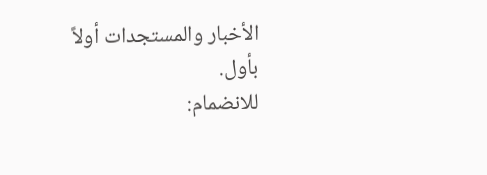الأخبار والمستجدات أولاً بأول.
للانضمام: